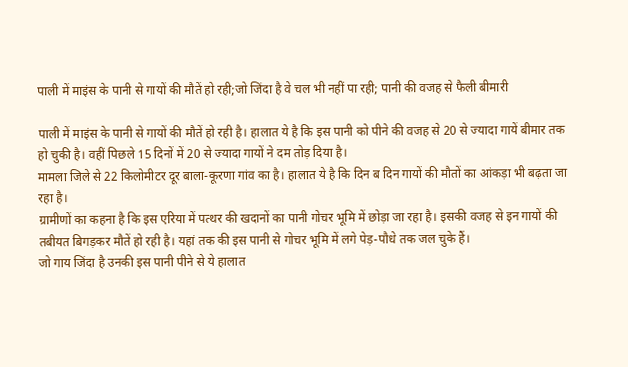पाली में माइंस के पानी से गायों की मौतें हो रही;जो जिंदा है वे चल भी नहीं पा रही; पानी की वजह से फैली बीमारी

पाली में माइंस के पानी से गायों की मौतें हो रही है। हालात ये है कि इस पानी को पीने की वजह से 20 से ज्यादा गायें बीमार तक हो चुकी है। वहीं पिछले 15 दिनों में 20 से ज्यादा गायों ने दम तोड़ दिया है।
मामला जिले से 22 किलोमीटर दूर बाला-कूरणा गांव का है। हालात ये है कि दिन ब दिन गायों की मौतों का आंकड़ा भी बढ़ता जा रहा है।
ग्रामीणों का कहना है कि इस एरिया में पत्थर की खदानों का पानी गोचर भूमि में छोड़ा जा रहा है। इसकी वजह से इन गायों की तबीयत बिगड़कर मौतें हो रही है। यहां तक की इस पानी से गोचर भूमि में लगे पेड़-पौधे तक जल चुके हैं।
जो गाय जिंदा है उनकी इस पानी पीने से ये हालात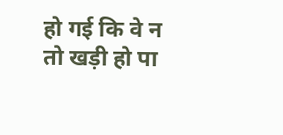हो गई कि वे न तो खड़ी हो पा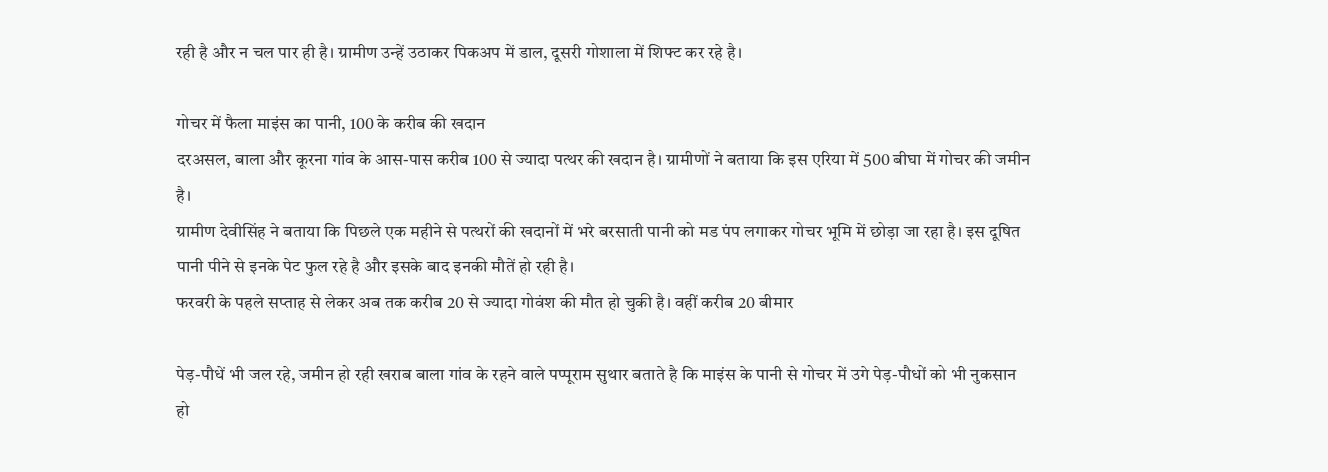रही है और न चल पार ही है। ग्रामीण उन्हें उठाकर पिकअप में डाल, दूसरी गोशाला में शिफ्ट कर रहे है।

गोचर में फैला माइंस का पानी, 100 के करीब की खदान
दरअसल, बाला और कूरना गांव के आस-पास करीब 100 से ज्यादा पत्थर की खदान है। ग्रामीणों ने बताया कि इस एरिया में 500 बीघा में गोचर की जमीन है।
ग्रामीण देवीसिंह ने बताया कि पिछले एक महीने से पत्थरों की खदानों में भरे बरसाती पानी को मड पंप लगाकर गोचर भूमि में छोड़ा जा रहा है। इस दूषित पानी पीने से इनके पेट फुल रहे है और इसके बाद इनकी मौतें हो रही है।
फरवरी के पहले सप्ताह से लेकर अब तक करीब 20 से ज्यादा गोवंश की मौत हो चुकी है। वहीं करीब 20 बीमार

पेड़-पौधें भी जल रहे, जमीन हो रही खराब बाला गांव के रहने वाले पप्पूराम सुथार बताते है कि माइंस के पानी से गोचर में उगे पेड़-पौधों को भी नुकसान हो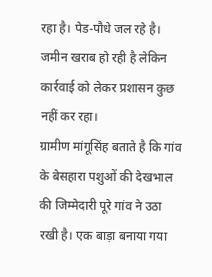रहा है। पेड-पौधे जल रहे है। जमीन खराब हो रही है लेकिन कार्रवाई को लेकर प्रशासन कुछ नहीं कर रहा।
ग्रामीण मांगूसिंह बताते है कि गांव के बेसहारा पशुओं की देखभाल की जिम्मेदारी पूरे गांव ने उठा रखी है। एक बाड़ा बनाया गया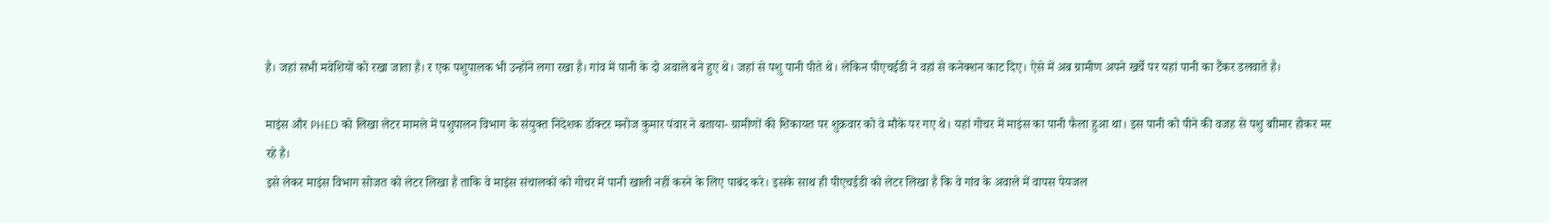है। जहां सभी मवेशियों को रखा जाता है। र एक पशुपालक भी उन्होंने लगा रखा है। गांव में पानी के दो अवाले बने हुए थे। जहां से पशु पानी पीते थे। लेकिन पीएचईडी ने वहां से कनेक्शन काट दिए। ऐसे में अब ग्रामीण अपने खर्चे पर यहां पानी का टैंकर डलवाते है।

माइंस और PHED को लिखा लेटर मामले में पशुपालन विभाग के संयुक्त निदेशक डॉक्टर मनोज कुमार पंवार ने बताया- ग्रामीणों की शिकायत पर शुक्रवार को वे मौके पर गए थे। यहां गोचर में माइंस का पानी फैला हुआ था। इस पानी को पीने की वजह से पशु बाीमार होकर मर रहे है।
इसे लेकर माइंस विभाग सोजत को लेटर लिखा है ताकि वे माइंस संचालकों को गोचर में पानी खाली नहीं करने के लिए पाबंद करे। इसके साथ ही पीएचईडी को लेटर लिखा है कि वे गांव के अवाले में वापस पेयजल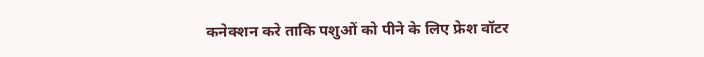कनेक्शन करे ताकि पशुओं को पीने के लिए फ्रेश वॉटर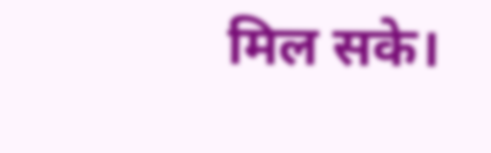मिल सके।